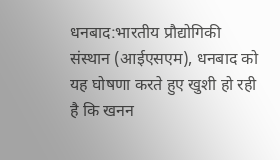धनबाद:भारतीय प्रौद्योगिकी संस्थान (आईएसएम), धनबाद को यह घोषणा करते हुए खुशी हो रही है कि खनन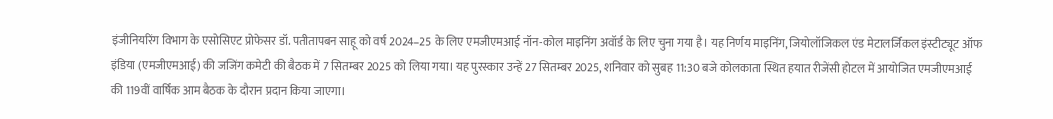इंजीनियरिंग विभाग के एसोसिएट प्रोफेसर डॉ. पतीतापबन साहू को वर्ष 2024–25 के लिए एमजीएमआई नॉन-कोल माइनिंग अवॉर्ड के लिए चुना गया है। यह निर्णय माइनिंग, जियोलॉजिकल एंड मेटालर्जिकल इंस्टीट्यूट ऑफ इंडिया (एमजीएमआई) की जजिंग कमेटी की बैठक में 7 सितम्बर 2025 को लिया गया। यह पुरस्कार उन्हें 27 सितम्बर 2025, शनिवार को सुबह 11:30 बजे कोलकाता स्थित हयात रीजेंसी होटल में आयोजित एमजीएमआई की 119वीं वार्षिक आम बैठक के दौरान प्रदान किया जाएगा।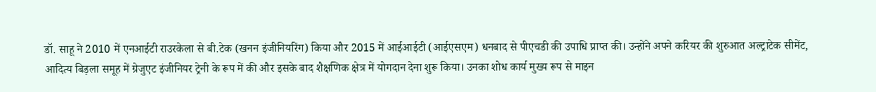डॉ. साहू ने 2010 में एनआईटी राउरकेला से बी.टेक (खनन इंजीनियरिंग) किया और 2015 में आईआईटी (आईएसएम) धनबाद से पीएचडी की उपाधि प्राप्त की। उन्होंने अपने करियर की शुरुआत अल्ट्राटेक सीमेंट, आदित्य बिड़ला समूह में ग्रेजुएट इंजीनियर ट्रेनी के रूप में की और इसके बाद शैक्षणिक क्षेत्र में योगदान देना शुरू किया। उनका शोध कार्य मुख्य रूप से माइन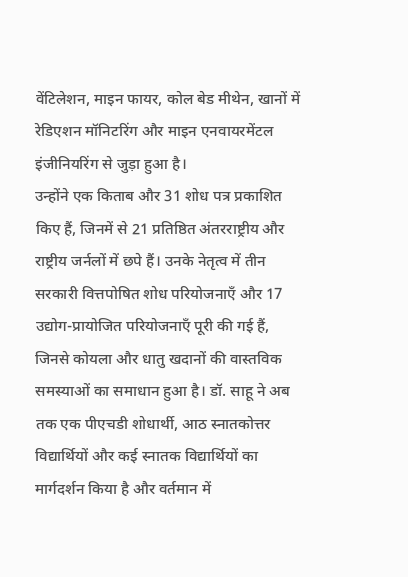वेंटिलेशन, माइन फायर, कोल बेड मीथेन, खानों में रेडिएशन मॉनिटरिंग और माइन एनवायरमेंटल इंजीनियरिंग से जुड़ा हुआ है।
उन्होंने एक किताब और 31 शोध पत्र प्रकाशित किए हैं, जिनमें से 21 प्रतिष्ठित अंतरराष्ट्रीय और राष्ट्रीय जर्नलों में छपे हैं। उनके नेतृत्व में तीन सरकारी वित्तपोषित शोध परियोजनाएँ और 17 उद्योग-प्रायोजित परियोजनाएँ पूरी की गई हैं, जिनसे कोयला और धातु खदानों की वास्तविक समस्याओं का समाधान हुआ है। डॉ. साहू ने अब तक एक पीएचडी शोधार्थी, आठ स्नातकोत्तर विद्यार्थियों और कई स्नातक विद्यार्थियों का मार्गदर्शन किया है और वर्तमान में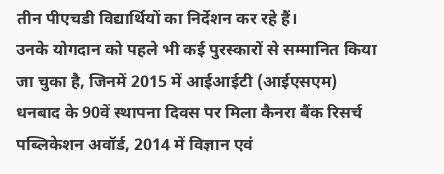तीन पीएचडी विद्यार्थियों का निर्देशन कर रहे हैं।
उनके योगदान को पहले भी कई पुरस्कारों से सम्मानित किया जा चुका है, जिनमें 2015 में आईआईटी (आईएसएम) धनबाद के 90वें स्थापना दिवस पर मिला कैनरा बैंक रिसर्च पब्लिकेशन अवॉर्ड, 2014 में विज्ञान एवं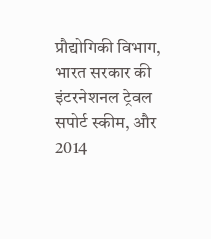प्रौद्योगिकी विभाग, भारत सरकार की इंटरनेशनल ट्रेवल सपोर्ट स्कीम, और 2014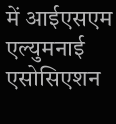में आईएसएम एल्युमनाई एसोसिएशन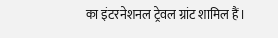का इंटरनेशनल ट्रेवल ग्रांट शामिल हैं।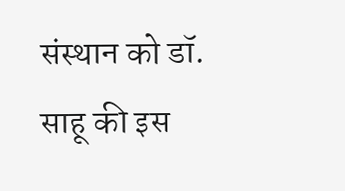संस्थान को डॉ. साहू की इस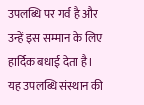उपलब्धि पर गर्व है और उन्हें इस सम्मान के लिए हार्दिक बधाई देता है। यह उपलब्धि संस्थान की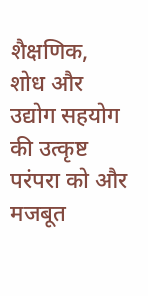शैक्षणिक, शोध और उद्योग सहयोग की उत्कृष्ट परंपरा को और मजबूत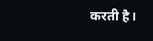करती है।